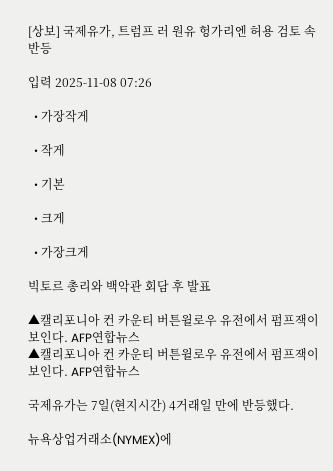[상보] 국제유가, 트럼프 러 원유 헝가리엔 허용 검토 속 반등

입력 2025-11-08 07:26

  • 가장작게

  • 작게

  • 기본

  • 크게

  • 가장크게

빅토르 총리와 백악관 회담 후 발표

▲캘리포니아 컨 카운티 버튼윌로우 유전에서 펌프잭이 보인다. AFP연합뉴스
▲캘리포니아 컨 카운티 버튼윌로우 유전에서 펌프잭이 보인다. AFP연합뉴스

국제유가는 7일(현지시간) 4거래일 만에 반등했다.

뉴욕상업거래소(NYMEX)에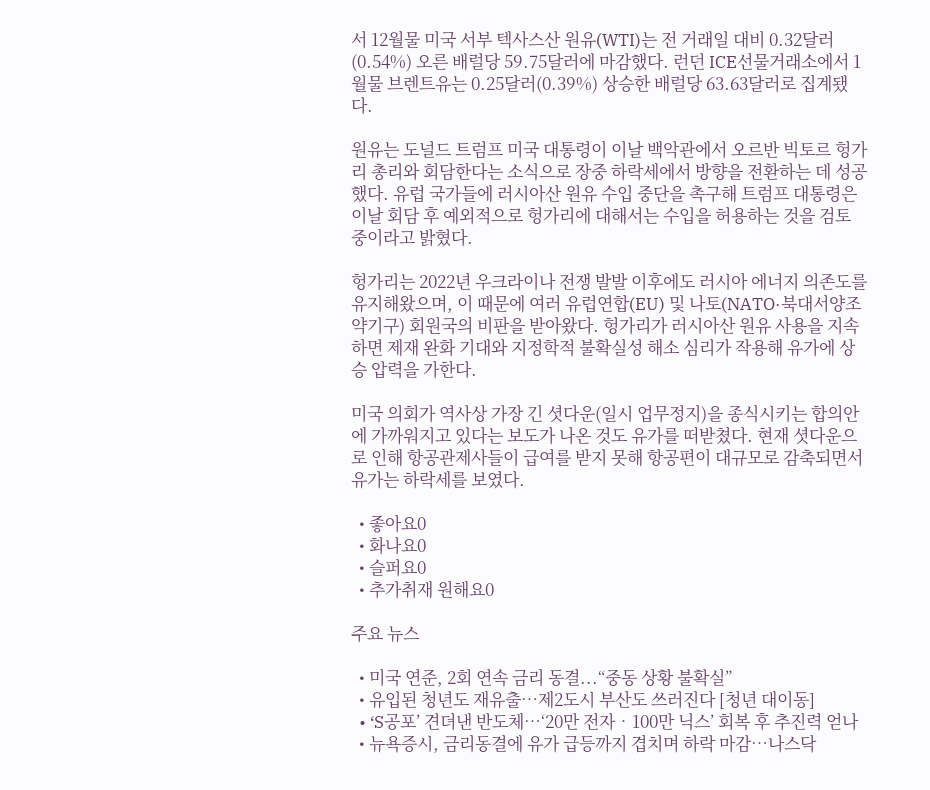서 12월물 미국 서부 텍사스산 원유(WTI)는 전 거래일 대비 0.32달러(0.54%) 오른 배럴당 59.75달러에 마감했다. 런던 ICE선물거래소에서 1월물 브렌트유는 0.25달러(0.39%) 상승한 배럴당 63.63달러로 집계됐다.

원유는 도널드 트럼프 미국 대통령이 이날 백악관에서 오르반 빅토르 헝가리 총리와 회담한다는 소식으로 장중 하락세에서 방향을 전환하는 데 성공했다. 유럽 국가들에 러시아산 원유 수입 중단을 촉구해 트럼프 대통령은 이날 회담 후 예외적으로 헝가리에 대해서는 수입을 허용하는 것을 검토 중이라고 밝혔다.

헝가리는 2022년 우크라이나 전쟁 발발 이후에도 러시아 에너지 의존도를 유지해왔으며, 이 때문에 여러 유럽연합(EU) 및 나토(NATO·북대서양조약기구) 회원국의 비판을 받아왔다. 헝가리가 러시아산 원유 사용을 지속하면 제재 완화 기대와 지정학적 불확실성 해소 심리가 작용해 유가에 상승 압력을 가한다.

미국 의회가 역사상 가장 긴 셧다운(일시 업무정지)을 종식시키는 합의안에 가까워지고 있다는 보도가 나온 것도 유가를 떠받쳤다. 현재 셧다운으로 인해 항공관제사들이 급여를 받지 못해 항공편이 대규모로 감축되면서 유가는 하락세를 보였다.

  • 좋아요0
  • 화나요0
  • 슬퍼요0
  • 추가취재 원해요0

주요 뉴스

  • 미국 연준, 2회 연속 금리 동결...“중동 상황 불확실”
  • 유입된 청년도 재유출…제2도시 부산도 쓰러진다 [청년 대이동]
  • ‘S공포’ 견뎌낸 반도체…‘20만 전자‧100만 닉스’ 회복 후 추진력 얻나
  • 뉴욕증시, 금리동결에 유가 급등까지 겹치며 하락 마감…나스닥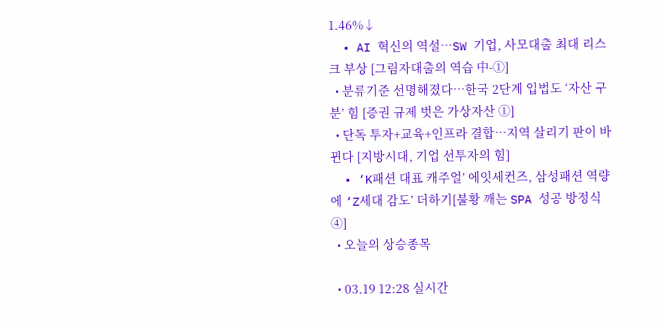1.46%↓
  • AI 혁신의 역설…SW 기업, 사모대출 최대 리스크 부상 [그림자대출의 역습 中-①]
  • 분류기준 선명해졌다…한국 2단계 입법도 ‘자산 구분’ 힘 [증권 규제 벗은 가상자산 ①]
  • 단독 투자+교육+인프라 결합⋯지역 살리기 판이 바뀐다 [지방시대, 기업 선투자의 힘]
  • ‘K패션 대표 캐주얼’ 에잇세컨즈, 삼성패션 역량에 ‘Z세대 감도’ 더하기[불황 깨는 SPA 성공 방정식④]
  • 오늘의 상승종목

  • 03.19 12:28 실시간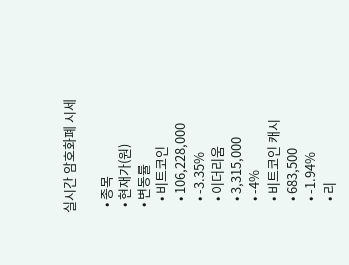실시간 암호화폐 시세

  • 종목
  • 현재가(원)
  • 변동률
    • 비트코인
    • 106,228,000
    • -3.35%
    • 이더리움
    • 3,315,000
    • -4%
    • 비트코인 캐시
    • 683,500
    • -1.94%
    • 리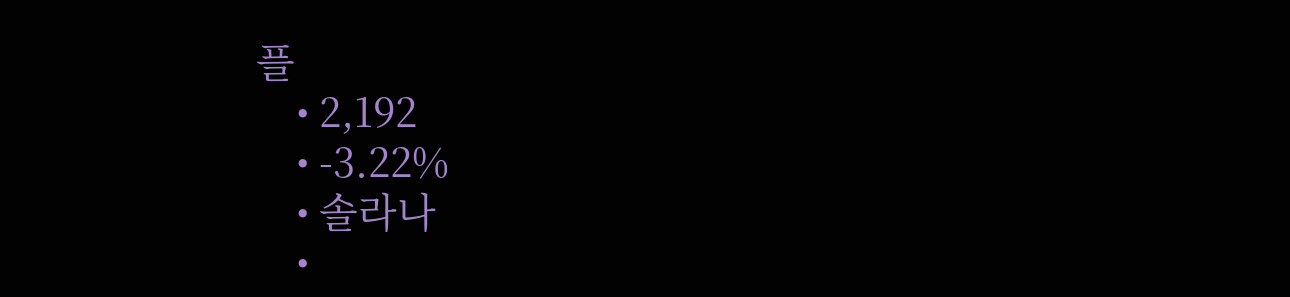플
    • 2,192
    • -3.22%
    • 솔라나
    •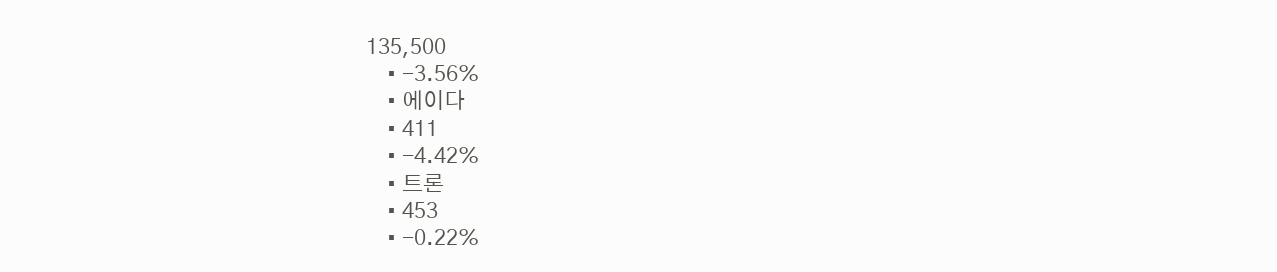135,500
    • -3.56%
    • 에이다
    • 411
    • -4.42%
    • 트론
    • 453
    • -0.22%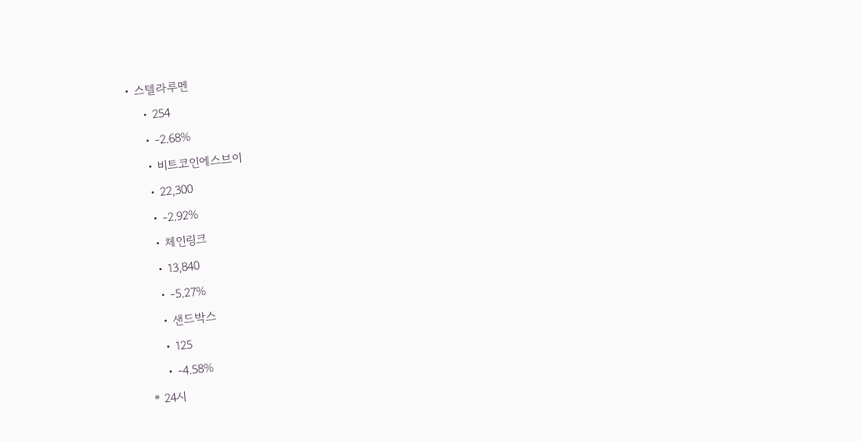• 스텔라루멘
    • 254
    • -2.68%
    • 비트코인에스브이
    • 22,300
    • -2.92%
    • 체인링크
    • 13,840
    • -5.27%
    • 샌드박스
    • 125
    • -4.58%
* 24시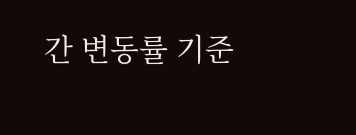간 변동률 기준